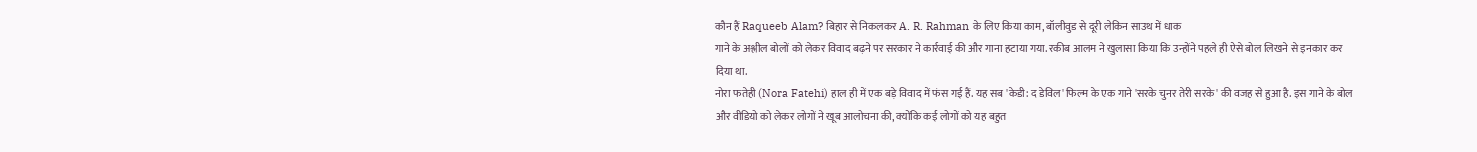कौन हैं Raqueeb Alam? बिहार से निकलकर A. R. Rahman के लिए किया काम, बॉलीवुड से दूरी लेकिन साउथ में धाक
गाने के अश्लील बोलों को लेकर विवाद बढ़ने पर सरकार ने कार्रवाई की और गाना हटाया गया. रकीब आलम ने खुलासा किया कि उन्होंने पहले ही ऐसे बोल लिखने से इनकार कर दिया था.
नोरा फतेही (Nora Fatehi) हाल ही में एक बड़े विवाद में फंस गई हैं. यह सब 'केडी: द डेविल' फिल्म के एक गाने 'सरके चुनर तेरी सरके' की वजह से हुआ है. इस गाने के बोल और वीडियो को लेकर लोगों ने खूब आलोचना की, क्योंकि कई लोगों को यह बहुत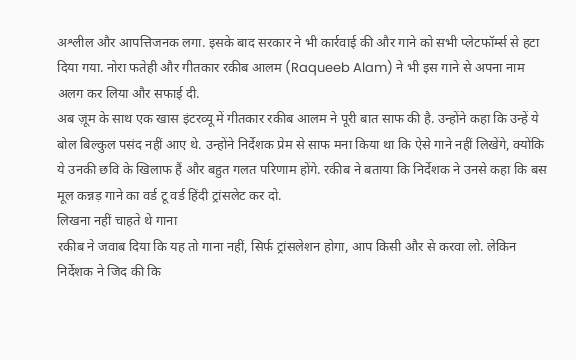अश्लील और आपत्तिजनक लगा. इसके बाद सरकार ने भी कार्रवाई की और गाने को सभी प्लेटफॉर्म्स से हटा दिया गया. नोरा फतेही और गीतकार रकीब आलम (Raqueeb Alam) ने भी इस गाने से अपना नाम अलग कर लिया और सफाई दी.
अब ज़ूम के साथ एक खास इंटरव्यू में गीतकार रकीब आलम ने पूरी बात साफ की है. उन्होंने कहा कि उन्हें ये बोल बिल्कुल पसंद नहीं आए थे. उन्होंने निर्देशक प्रेम से साफ मना किया था कि ऐसे गाने नहीं लिखेंगे, क्योंकि ये उनकी छवि के खिलाफ हैं और बहुत गलत परिणाम होंगे. रकीब ने बताया कि निर्देशक ने उनसे कहा कि बस मूल कन्नड़ गाने का वर्ड टू वर्ड हिंदी ट्रांसलेट कर दो.
लिखना नहीं चाहते थे गाना
रकीब ने जवाब दिया कि यह तो गाना नहीं, सिर्फ ट्रांसलेशन होगा, आप किसी और से करवा लो. लेकिन निर्देशक ने जिद की कि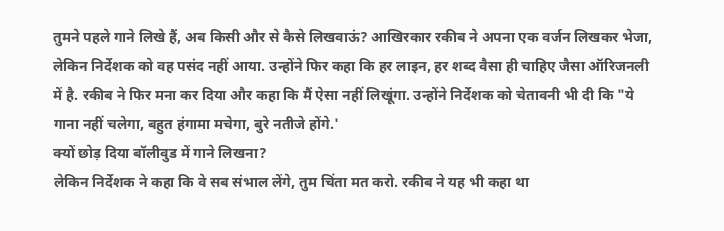तुमने पहले गाने लिखे हैं, अब किसी और से कैसे लिखवाऊं? आखिरकार रकीब ने अपना एक वर्जन लिखकर भेजा, लेकिन निर्देशक को वह पसंद नहीं आया. उन्होंने फिर कहा कि हर लाइन, हर शब्द वैसा ही चाहिए जैसा ऑरिजनली में है. रकीब ने फिर मना कर दिया और कहा कि मैं ऐसा नहीं लिखूंगा. उन्होंने निर्देशक को चेतावनी भी दी कि "ये गाना नहीं चलेगा, बहुत हंगामा मचेगा, बुरे नतीजे होंगे.'
क्यों छोड़ दिया बॉलीवुड में गाने लिखना?
लेकिन निर्देशक ने कहा कि वे सब संभाल लेंगे, तुम चिंता मत करो. रकीब ने यह भी कहा था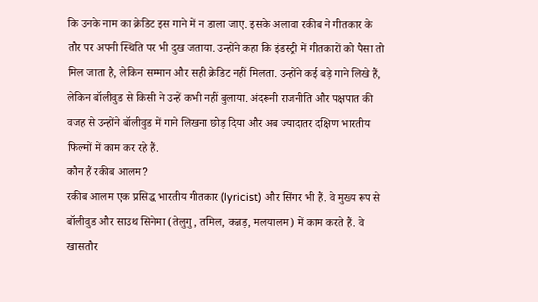कि उनके नाम का क्रेडिट इस गाने में न डाला जाए. इसके अलावा रकीब ने गीतकार के तौर पर अपनी स्थिति पर भी दुख जताया. उन्होंने कहा कि इंडस्ट्री में गीतकारों को पैसा तो मिल जाता है, लेकिन सम्मान और सही क्रेडिट नहीं मिलता. उन्होंने कई बड़े गाने लिखे हैं, लेकिन बॉलीवुड से किसी ने उन्हें कभी नहीं बुलाया. अंदरूनी राजनीति और पक्षपात की वजह से उन्होंने बॉलीवुड में गाने लिखना छोड़ दिया और अब ज्यादातर दक्षिण भारतीय फिल्मों में काम कर रहे हैं.
कौन हैं रकीब आलम?
रकीब आलम एक प्रसिद्ध भारतीय गीतकार (lyricist) और सिंगर भी हैं. वे मुख्य रूप से बॉलीवुड और साउथ सिनेमा (तेलुगु, तमिल, कन्नड़, मलयालम) में काम करते हैं. वे खासतौर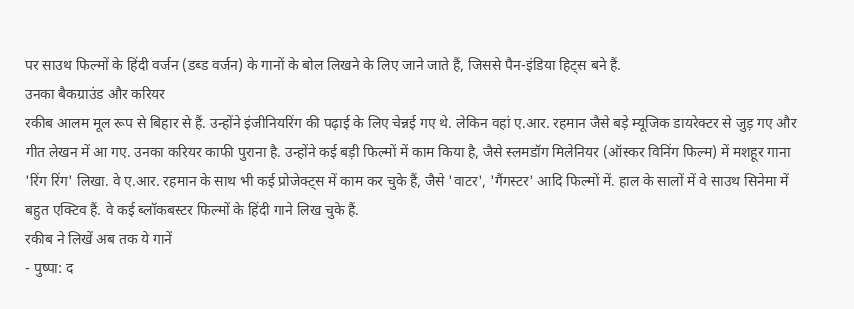पर साउथ फिल्मों के हिंदी वर्जन (डब्ड वर्जन) के गानों के बोल लिखने के लिए जाने जाते हैं, जिससे पैन-इंडिया हिट्स बने हैं.
उनका बैकग्राउंड और करियर
रकीब आलम मूल रूप से बिहार से हैं. उन्होंने इंजीनियरिंग की पढ़ाई के लिए चेन्नई गए थे. लेकिन वहां ए.आर. रहमान जैसे बड़े म्यूजिक डायरेक्टर से जुड़ गए और गीत लेखन में आ गए. उनका करियर काफी पुराना है. उन्होंने कई बड़ी फिल्मों में काम किया है, जैसे स्लमडॉग मिलेनियर (ऑस्कर विनिंग फिल्म) में मशहूर गाना 'रिंग रिंग' लिखा. वे ए.आर. रहमान के साथ भी कई प्रोजेक्ट्स में काम कर चुके हैं, जैसे 'वाटर', 'गैंगस्टर' आदि फिल्मों में. हाल के सालों में वे साउथ सिनेमा में बहुत एक्टिव हैं. वे कई ब्लॉकबस्टर फिल्मों के हिंदी गाने लिख चुके हैं.
रकीब ने लिखें अब तक ये गानें
- पुष्पा: द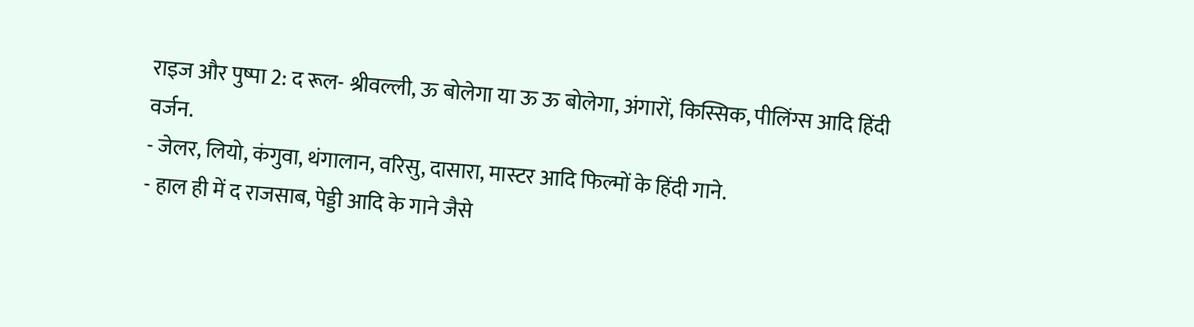राइज और पुष्पा 2: द रूल- श्रीवल्ली, ऊ बोलेगा या ऊ ऊ बोलेगा, अंगारों, किस्सिक, पीलिंग्स आदि हिंदी वर्जन.
- जेलर, लियो, कंगुवा, थंगालान, वरिसु, दासारा, मास्टर आदि फिल्मों के हिंदी गाने.
- हाल ही में द राजसाब, पेड्डी आदि के गाने जैसे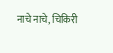नाचे नाचे, चिकिरी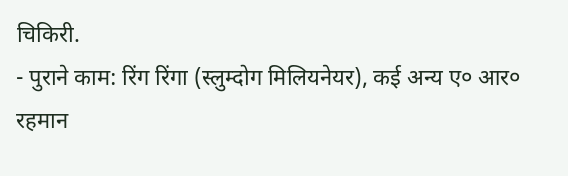चिकिरी.
- पुराने काम: रिंग रिंगा (स्लुम्दोग मिलियनेयर), कई अन्य ए० आर० रहमान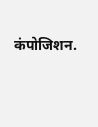कंपोजिशन.